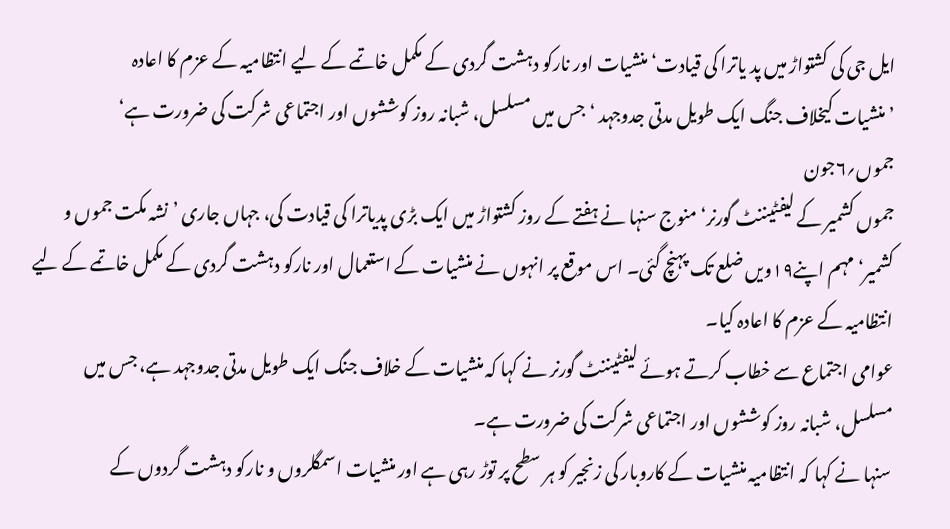ایل جی کی کشتواڑ میں پد یاترا کی قیادت‘منشیات اور نارکو دہشت گردی کے مکمل خاتمے کے لیے انتظامیہ کے عزم کا اعادہ
’ منشیات کیخلاف جنگ ایک طویل مدتی جدوجہد ‘جس میں مسلسل، شبانہ روز کوششوں اور اجتماعی شرکت کی ضرورت ہے‘
جموں؍۶جون
جموں کشمیر کے لیفٹیننٹ گورنر‘منوج سنہا نے ہفتے کے روز کشتواڑ میں ایک بڑی پدیاترا کی قیادت کی، جہاں جاری ’نشہ مکت جموں و کشمیر‘ مہم اپنے۱۹ویں ضلع تک پہنچ گئی۔ اس موقع پر انہوں نے منشیات کے استعمال اور نارکو دہشت گردی کے مکمل خاتمے کے لیے انتظامیہ کے عزم کا اعادہ کیا۔
عوامی اجتماع سے خطاب کرتے ہوئے لیفٹیننٹ گورنر نے کہا کہ منشیات کے خلاف جنگ ایک طویل مدتی جدوجہد ہے، جس میں مسلسل، شبانہ روز کوششوں اور اجتماعی شرکت کی ضرورت ہے۔
سنہا نے کہا کہ انتظامیہ منشیات کے کاروبار کی زنجیر کو ہر سطح پر توڑ رہی ہے اور منشیات اسمگلروں و نارکو دہشت گردوں کے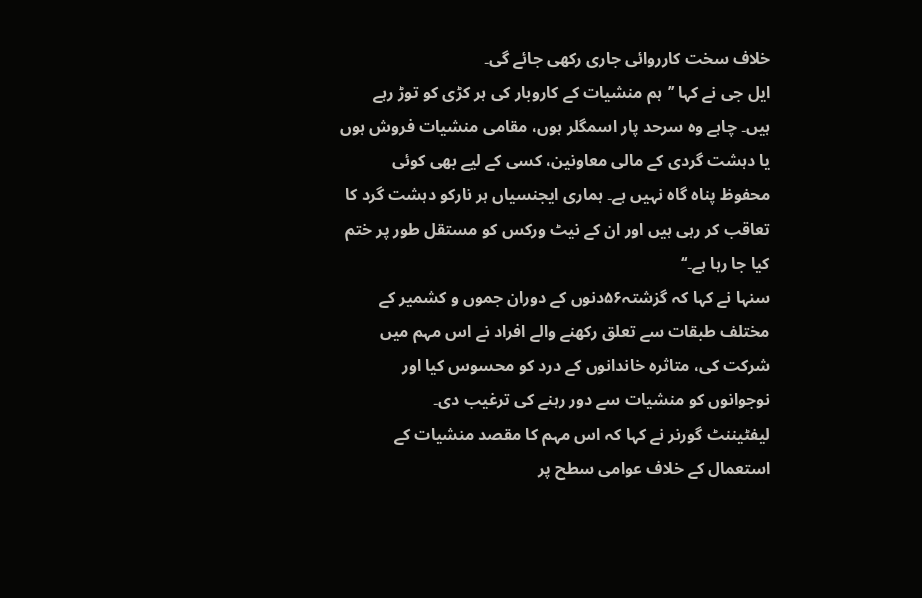خلاف سخت کارروائی جاری رکھی جائے گی۔
ایل جی نے کہا ’’ہم منشیات کے کاروبار کی ہر کڑی کو توڑ رہے ہیں۔ چاہے وہ سرحد پار اسمگلر ہوں، مقامی منشیات فروش ہوں یا دہشت گردی کے مالی معاونین، کسی کے لیے بھی کوئی محفوظ پناہ گاہ نہیں ہے۔ ہماری ایجنسیاں ہر نارکو دہشت گرد کا تعاقب کر رہی ہیں اور ان کے نیٹ ورکس کو مستقل طور پر ختم کیا جا رہا ہے۔‘‘
سنہا نے کہا کہ گزشتہ۵۶دنوں کے دوران جموں و کشمیر کے مختلف طبقات سے تعلق رکھنے والے افراد نے اس مہم میں شرکت کی، متاثرہ خاندانوں کے درد کو محسوس کیا اور نوجوانوں کو منشیات سے دور رہنے کی ترغیب دی۔
لیفٹیننٹ گورنر نے کہا کہ اس مہم کا مقصد منشیات کے استعمال کے خلاف عوامی سطح پر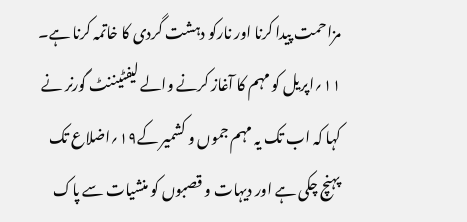مزاحمت پیدا کرنا اور نارکو دہشت گردی کا خاتمہ کرنا ہے۔
۱۱؍اپریل کو مہم کا آغاز کرنے والے لیفٹیننٹ گورنر نے کہا کہ اب تک یہ مہم جموں و کشمیر کے۱۹؍اضلاع تک پہنچ چکی ہے اور دیہات و قصبوں کو منشیات سے پاک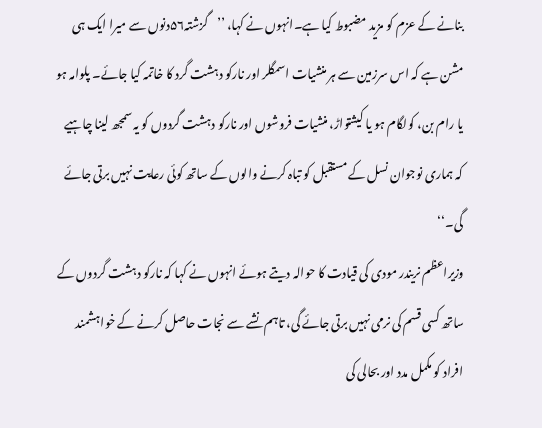بنانے کے عزم کو مزید مضبوط کیا ہے۔انہوں نے کہا، ’’گزشتہ۵۶دنوں سے میرا ایک ہی مشن ہے کہ اس سرزمین سے ہر منشیات اسمگلر اور نارکو دہشت گرد کا خاتمہ کیا جائے۔ پلوامہ ہو یا رام بن، کولگام ہو یا کیشتواڑ، منشیات فروشوں اور نارکو دہشت گردوں کو یہ سمجھ لینا چاہیے کہ ہماری نوجوان نسل کے مستقبل کو تباہ کرنے والوں کے ساتھ کوئی رعایت نہیں برتی جائے گی۔‘‘
وزیراعظم نریندر مودی کی قیادت کا حوالہ دیتے ہوئے انہوں نے کہا کہ نارکو دہشت گردوں کے ساتھ کسی قسم کی نرمی نہیں برتی جائے گی، تاہم نشے سے نجات حاصل کرنے کے خواہشمند افراد کو مکمل مدد اور بحالی کی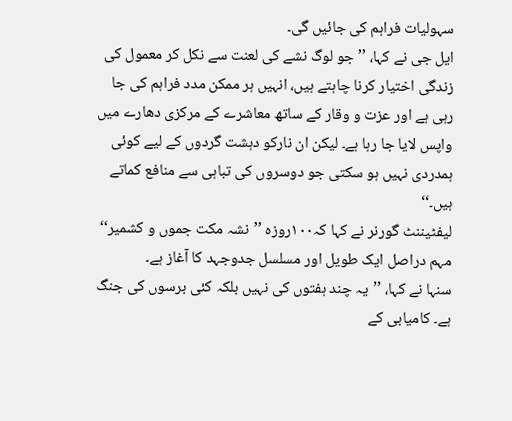سہولیات فراہم کی جائیں گی۔
ایل جی نے کہا، ’’جو لوگ نشے کی لعنت سے نکل کر معمول کی زندگی اختیار کرنا چاہتے ہیں، انہیں ہر ممکن مدد فراہم کی جا رہی ہے اور عزت و وقار کے ساتھ معاشرے کے مرکزی دھارے میں واپس لایا جا رہا ہے۔ لیکن ان نارکو دہشت گردوں کے لیے کوئی ہمدردی نہیں ہو سکتی جو دوسروں کی تباہی سے منافع کماتے ہیں۔‘‘
لیفٹیننٹ گورنر نے کہا کہ۱۰۰روزہ ’’نشہ مکت جموں و کشمیر‘‘ مہم دراصل ایک طویل اور مسلسل جدوجہد کا آغاز ہے۔
سنہا نے کہا، ’’یہ چند ہفتوں کی نہیں بلکہ کئی برسوں کی جنگ ہے۔ کامیابی کے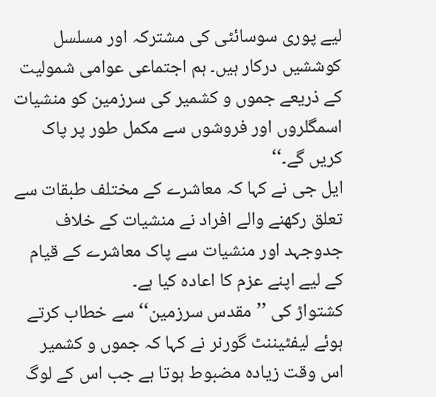لیے پوری سوسائٹی کی مشترکہ اور مسلسل کوششیں درکار ہیں۔ ہم اجتماعی عوامی شمولیت کے ذریعے جموں و کشمیر کی سرزمین کو منشیات اسمگلروں اور فروشوں سے مکمل طور پر پاک کریں گے۔‘‘
ایل جی نے کہا کہ معاشرے کے مختلف طبقات سے تعلق رکھنے والے افراد نے منشیات کے خلاف جدوجہد اور منشیات سے پاک معاشرے کے قیام کے لیے اپنے عزم کا اعادہ کیا ہے۔
کشتواڑ کی ’’مقدس سرزمین‘‘ سے خطاب کرتے ہوئے لیفٹیننٹ گورنر نے کہا کہ جموں و کشمیر اس وقت زیادہ مضبوط ہوتا ہے جب اس کے لوگ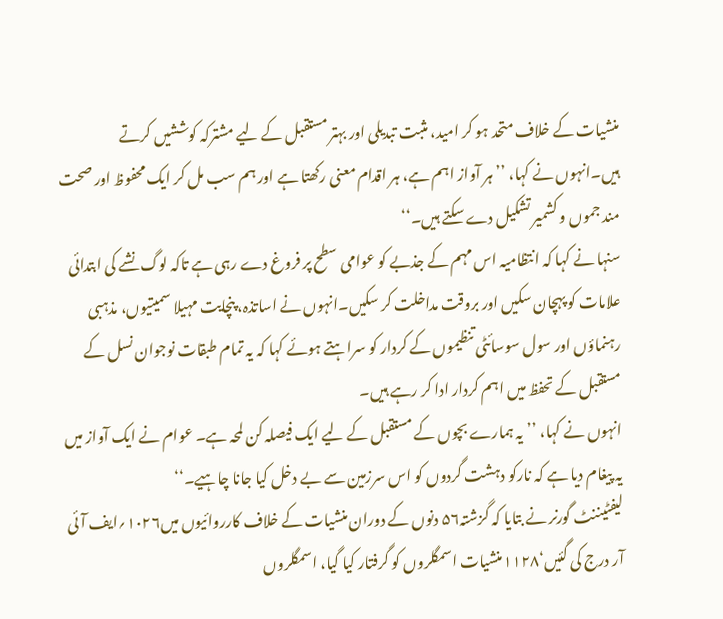منشیات کے خلاف متحد ہو کر امید، مثبت تبدیلی اور بہتر مستقبل کے لیے مشترکہ کوششیں کرتے ہیں۔انہوں نے کہا، ’’ہر آواز اہم ہے، ہر اقدام معنی رکھتا ہے اور ہم سب مل کر ایک محفوظ اور صحت مند جموں و کشمیر تشکیل دے سکتے ہیں۔‘‘
سنہا نے کہا کہ انتظامیہ اس مہم کے جذبے کو عوامی سطح پر فروغ دے رہی ہے تاکہ لوگ نشے کی ابتدائی علامات کو پہچان سکیں اور بروقت مداخلت کر سکیں۔انہوں نے اساتذہ، پنچایت مہیلا سمیتیوں، مذہبی رہنماؤں اور سول سوسائٹی تنظیموں کے کردار کو سراہتے ہوئے کہا کہ یہ تمام طبقات نوجوان نسل کے مستقبل کے تحفظ میں اہم کردار ادا کر رہے ہیں۔
انہوں نے کہا، ’’یہ ہمارے بچوں کے مستقبل کے لیے ایک فیصلہ کن لمحہ ہے۔ عوام نے ایک آواز میں یہ پیغام دیا ہے کہ نارکو دہشت گردوں کو اس سرزمین سے بے دخل کیا جانا چاہیے۔‘‘
لیفٹیننٹ گورنر نے بتایا کہ گزشتہ۵۶ دنوں کے دوران منشیات کے خلاف کارروائیوں میں۱۰۲۶؍ایف آئی آر درج کی گئیں‘۱۱۲۸منشیات اسمگلروں کو گرفتار کیا گیا، اسمگلروں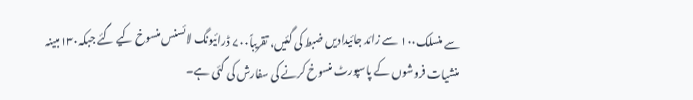سے منسلک۱۰۰ سے زائد جائیدادیں ضبط کی گئیں، تقریباً۷۰۰ ڈرائیونگ لائسنس منسوخ کیے گئے جبکہ۱۳۰مبینہ منشیات فروشوں کے پاسپورٹ منسوخ کرنے کی سفارش کی گئی ہے۔